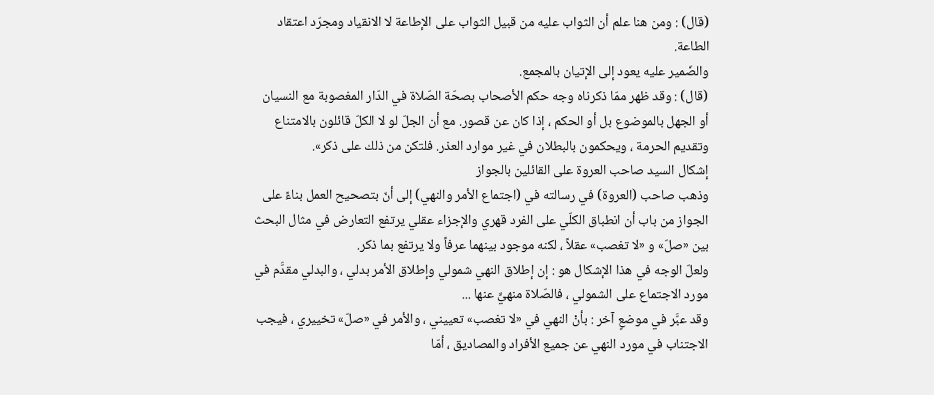(قال) : ومن هنا علم أن الثواب عليه من قبيل الثواب على الإطاعة لا الانقياد ومجرّد اعتقاد الطاعة.
والضّمير عليه يعود إلى الإتيان بالمجمع.
(قال) : وقد ظهر ممّا ذكرناه وجه حكم الأصحاب بصحّة الصّلاة في الدّار المغصوبة مع النسيان أو الجهل بالموضوع بل أو الحكم ، إذا كان عن قصور. مع أن الجلّ لو لا الكلّ قائلون بالامتناع وتقديم الحرمة ، ويحكمون بالبطلان في غير موارد العذر. فلتكن من ذلك على ذكر».
إشكال السيد صاحب العروة على القائلين بالجواز
وذهب صاحب (العروة) في رسالته في (اجتماع الأمر والنهي) إلى أنّ بتصحيح العمل بناءً على الجواز من باب أن انطباق الكلّي على الفرد قهري والإجزاء عقلي يرتفع التعارض في مثال البحث بين «صلّ» و «لا تغصب» عقلاً ، لكنه موجود بينهما عرفاً ولا يرتفع بما ذكر.
ولعلّ الوجه في هذا الإشكال هو : إن إطلاق النهي شمولي وإطلاق الأمر بدلي ، والبدلي مقدَّم في مورد الاجتماع على الشمولي ، فالصّلاة منهيٌّ عنها ...
وقد عبَّر في موضعٍ آخر : بأنْ النهي في «لا تغصب» تعييني ، والأمر في «صلّ» تخييري ، فيجب الاجتناب في مورد النهي عن جميع الأفراد والمصاديق ، أمّا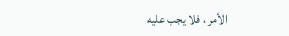الأمر ، فلا يجب عليه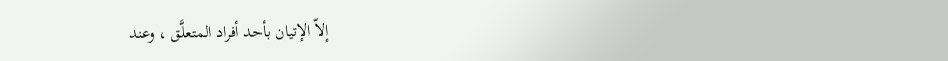إلاّ الإتيان بأحد أفراد المتعلَّق ، وعند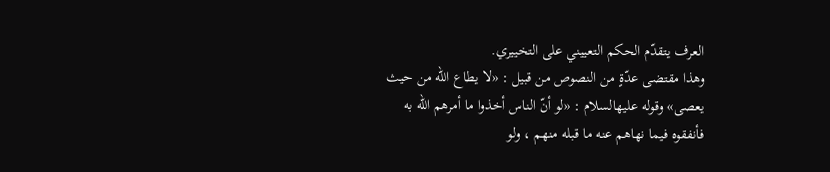العرف يتقدّم الحكم التعييني على التخييري.
وهذا مقتضى عدّةٍ من النصوص من قبيل : «لا يطاع الله من حيث يعصى» وقوله عليهالسلام : «لو أنّ الناس أخذوا ما أمرهم الله به فأنفقوه فيما نهاهم عنه ما قبله منهم ، ولو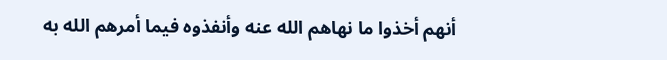أنهم أخذوا ما نهاهم الله عنه وأنفذوه فيما أمرهم الله به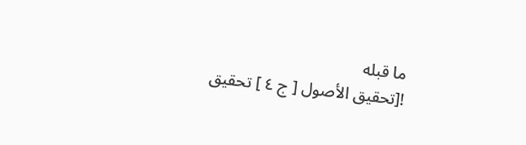ما قبله
![تحقيق الأصول [ ج ٤ ] تحقيق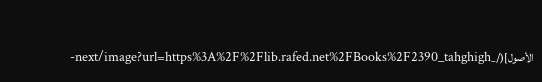الأصول](/_next/image?url=https%3A%2F%2Flib.rafed.net%2FBooks%2F2390_tahghigh-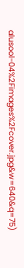alusool-04%2Fimages%2Fcover.jpg&w=640&q=75)